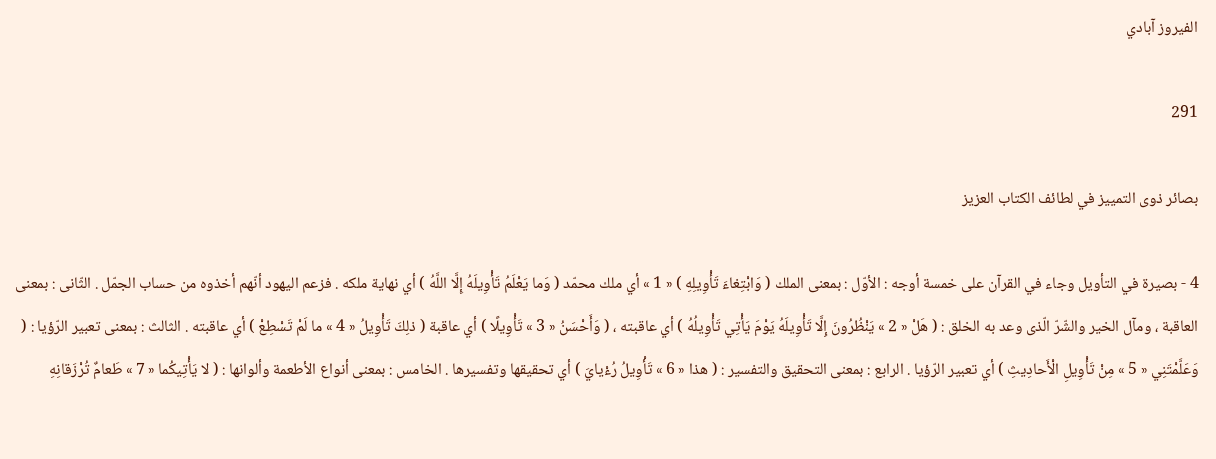الفيروز آبادي

291

بصائر ذوى التمييز في لطائف الكتاب العزيز

4 - بصيرة في التأويل وجاء في القرآن على خمسة أوجه : الأوّل : بمعنى الملك ( وَابْتِغاءَ تَأْوِيلِهِ ) « 1 » أي ملك محمّد ( وَما يَعْلَمُ تَأْوِيلَهُ إِلَّا اللَّهُ ) أي نهاية ملكه . فزعم اليهود أنّهم أخذوه من حساب الجمّل . الثّانى : بمعنى العاقبة ، ومآل الخير والشّرّ الّذى وعد به الخلق : ( هَلْ « 2 » يَنْظُرُونَ إِلَّا تَأْوِيلَهُ يَوْمَ يَأْتِي تَأْوِيلُهُ ) أي عاقبته ، ( وَأَحْسَنُ « 3 » تَأْوِيلًا ) أي عاقبة ( ذلِكَ تَأْوِيلُ « 4 » ما لَمْ تَسْطِعْ ) أي عاقبته . الثالث : بمعنى تعبير الرّؤيا : ( وَعَلَّمْتَنِي « 5 » مِنْ تَأْوِيلِ الْأَحادِيثِ ) أي تعبير الرّؤيا . الرابع : بمعنى التحقيق والتفسير : ( هذا « 6 » تَأْوِيلُ رُءْيايَ ) أي تحقيقها وتفسيرها . الخامس : بمعنى أنواع الأطعمة وألوانها : ( لا يَأْتِيكُما « 7 » طَعامٌ تُرْزَقانِهِ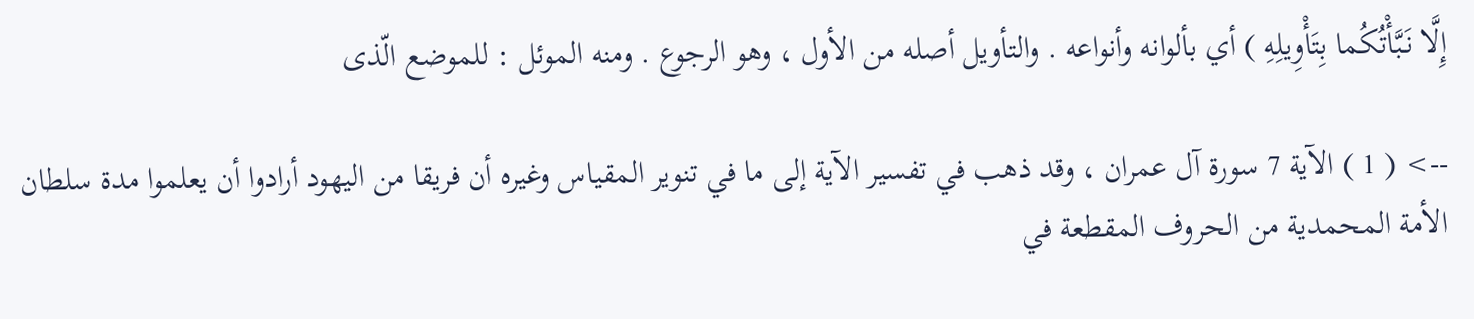إِلَّا نَبَّأْتُكُما بِتَأْوِيلِهِ ) أي بألوانه وأنواعه . والتأويل أصله من الأول ، وهو الرجوع . ومنه الموئل : للموضع الّذى

--> ( 1 ) الآية 7 سورة آل عمران ، وقد ذهب في تفسير الآية إلى ما في تنوير المقياس وغيره أن فريقا من اليهود أرادوا أن يعلموا مدة سلطان الأمة المحمدية من الحروف المقطعة في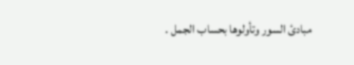مبادئ السور وتأولوها بحساب الجمل .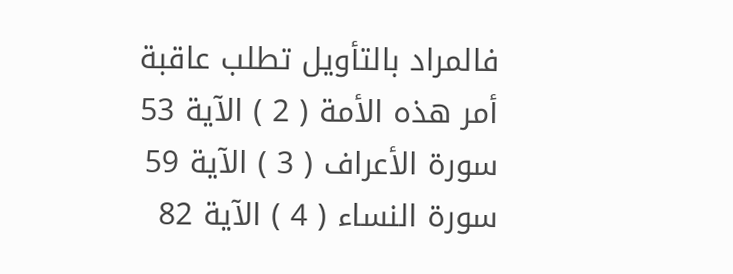فالمراد بالتأويل تطلب عاقبة أمر هذه الأمة ( 2 ) الآية 53 سورة الأعراف ( 3 ) الآية 59 سورة النساء ( 4 ) الآية 82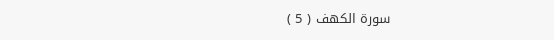سورة الكهف ( 5 )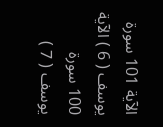الآية 101 سورة يوسف ( 6 ) الآية 100 سورة يوسف ( 7 )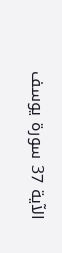الآية 37 سورة يوسف